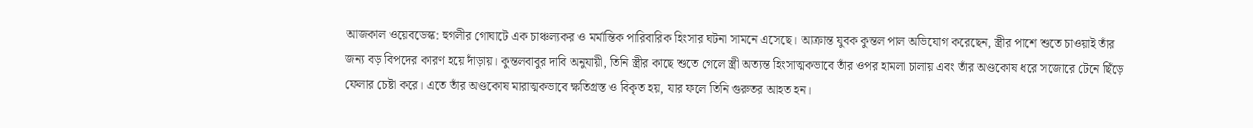আজকাল ওয়েবডেস্ক: হুগলীর গোঘাটে এক চাঞ্চল্যকর ও মর্মান্তিক পারিবারিক হিংসার ঘটনা সামনে এসেছে। আক্রান্ত যুবক কুন্তল পাল অভিযোগ করেছেন, স্ত্রীর পাশে শুতে চাওয়াই তাঁর জন্য বড় বিপদের কারণ হয়ে দাঁড়ায়। কুন্তলবাবুর দাবি অনুযায়ী, তিনি স্ত্রীর কাছে শুতে গেলে স্ত্রী অত্যন্ত হিংসাত্মকভাবে তাঁর ওপর হামলা চালায় এবং তাঁর অণ্ডকোষ ধরে সজোরে টেনে ছিঁড়ে ফেলার চেষ্টা করে। এতে তাঁর অণ্ডকোষ মারাত্মকভাবে ক্ষতিগ্রস্ত ও বিকৃত হয়, যার ফলে তিনি গুরুতর আহত হন।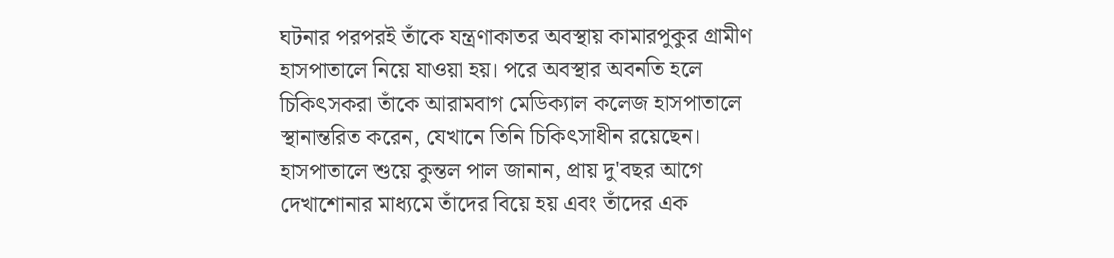ঘটনার পরপরই তাঁকে যন্ত্রণাকাতর অবস্থায় কামারপুকুর গ্রামীণ হাসপাতালে নিয়ে যাওয়া হয়। পরে অবস্থার অবনতি হলে চিকিৎসকরা তাঁকে আরামবাগ মেডিক্যাল কলেজ হাসপাতালে স্থানান্তরিত করেন, যেখানে তিনি চিকিৎসাধীন রয়েছেন। হাসপাতালে শুয়ে কুন্তল পাল জানান, প্রায় দু'বছর আগে দেখাশোনার মাধ্যমে তাঁদের বিয়ে হয় এবং তাঁদের এক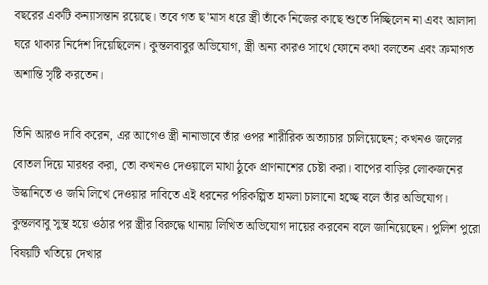বছরের একটি কন্যাসন্তান রয়েছে। তবে গত ছ'মাস ধরে স্ত্রী তাঁকে নিজের কাছে শুতে দিচ্ছিলেন না এবং আলাদা ঘরে থাকার নির্দেশ দিয়েছিলেন। কুন্তলবাবুর অভিযোগ, স্ত্রী অন্য কারও সাথে ফোনে কথা বলতেন এবং ক্রমাগত অশান্তি সৃষ্টি করতেন।

তিনি আরও দাবি করেন, এর আগেও স্ত্রী নানাভাবে তাঁর ওপর শারীরিক অত্যাচার চালিয়েছেন; কখনও জলের বোতল দিয়ে মারধর করা, তো কখনও দেওয়ালে মাথা ঠুকে প্রাণনাশের চেষ্টা করা। বাপের বাড়ির লোকজনের উস্কানিতে ও জমি লিখে দেওয়ার দাবিতে এই ধরনের পরিকল্পিত হামলা চালানো হচ্ছে বলে তাঁর অভিযোগ। কুন্তলবাবু সুস্থ হয়ে ওঠার পর স্ত্রীর বিরুদ্ধে থানায় লিখিত অভিযোগ দায়ের করবেন বলে জানিয়েছেন। পুলিশ পুরো বিষয়টি খতিয়ে দেখার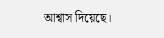আশ্বাস দিয়েছে।